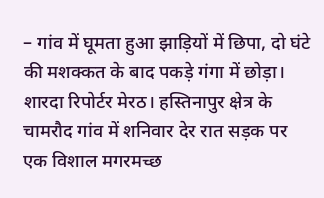– गांव में घूमता हुआ झाड़ियों में छिपा, दो घंटे की मशक्कत के बाद पकड़े गंगा में छोड़ा।
शारदा रिपोर्टर मेरठ। हस्तिनापुर क्षेत्र के चामरौद गांव में शनिवार देर रात सड़क पर एक विशाल मगरमच्छ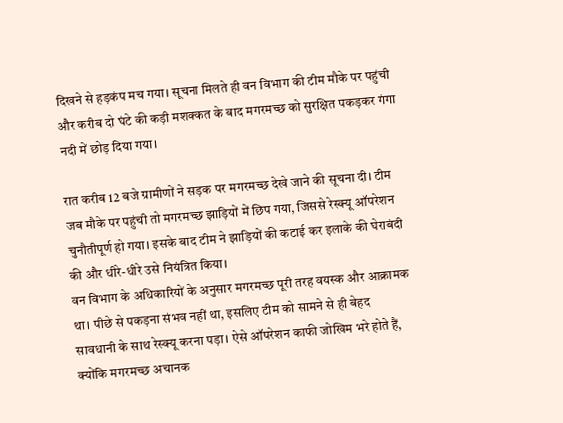दिखने से हड़कंप मच गया। सूचना मिलते ही वन विभाग की टीम मौके पर पहुंची और करीब दो घंटे की कड़ी मशक्कत के बाद मगरमच्छ को सुरक्षित पकड़कर गंगा नदी में छोड़ दिया गया।

रात करीब 12 बजे ग्रामीणों ने सड़क पर मगरमच्छ देखे जाने की सूचना दी। टीम जब मौके पर पहुंची तो मगरमच्छ झाड़ियों में छिप गया, जिससे रेस्क्यू ऑपरेशन चुनौतीपूर्ण हो गया। इसके बाद टीम ने झाड़ियों की कटाई कर इलाके की घेराबंदी की और धीरे-धीरे उसे नियंत्रित किया।
वन विभाग के अधिकारियों के अनुसार मगरमच्छ पूरी तरह वयस्क और आक्रामक था। पीछे से पकड़ना संभव नहीं था, इसलिए टीम को सामने से ही बेहद सावधानी के साथ रेस्क्यू करना पड़ा। ऐसे ऑपरेशन काफी जोखिम भरे होते हैं, क्योंकि मगरमच्छ अचानक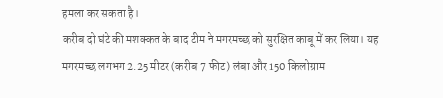हमला कर सकता है।
करीब दो घंटे की मशक्कत के बाद टीम ने मगरमच्छ को सुरक्षित काबू में कर लिया। यह मगरमच्छ लगभग 2.25 मीटर (करीब 7 फीट) लंबा और 150 किलोग्राम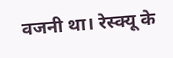वजनी था। रेस्क्यू के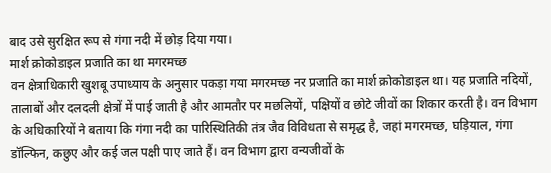बाद उसे सुरक्षित रूप से गंगा नदी में छोड़ दिया गया।
मार्श क्रोकोडाइल प्रजाति का था मगरमच्छ
वन क्षेत्राधिकारी खुशबू उपाध्याय के अनुसार पकड़ा गया मगरमच्छ नर प्रजाति का मार्श क्रोकोडाइल था। यह प्रजाति नदियों, तालाबों और दलदली क्षेत्रों में पाई जाती है और आमतौर पर मछलियों, पक्षियों व छोटे जीवों का शिकार करती है। वन विभाग के अधिकारियों ने बताया कि गंगा नदी का पारिस्थितिकी तंत्र जैव विविधता से समृद्ध है, जहां मगरमच्छ, घड़ियाल, गंगा डॉल्फिन, कछुए और कई जल पक्षी पाए जाते हैं। वन विभाग द्वारा वन्यजीवों के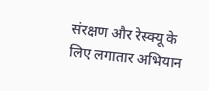संरक्षण और रेस्क्यू के लिए लगातार अभियान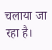चलाया जा रहा है।